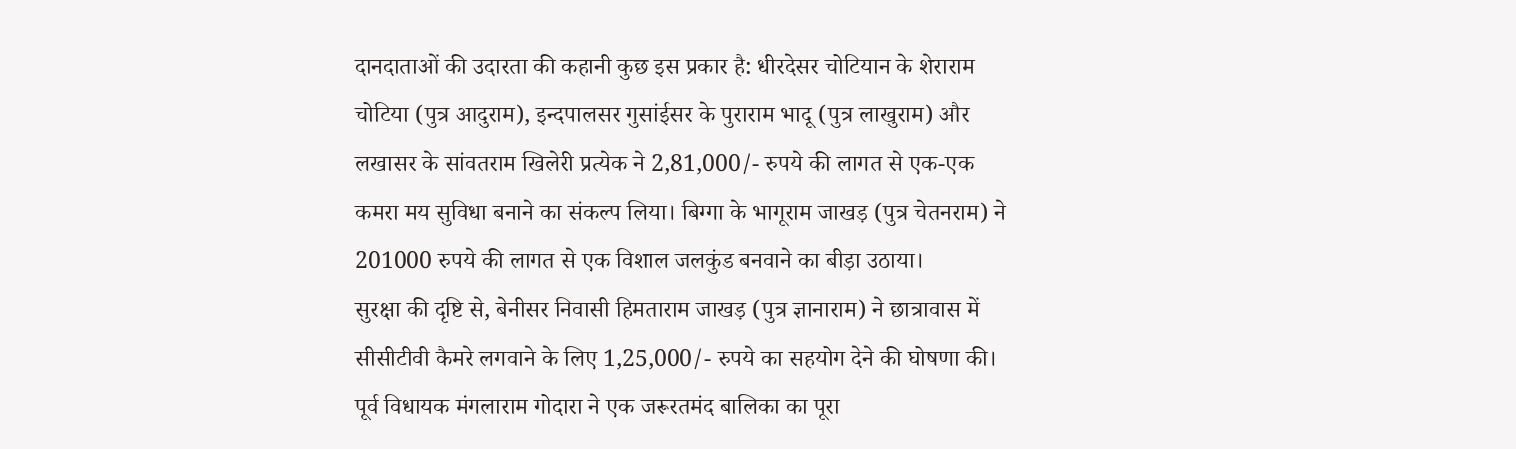दानदाताओं की उदारता की कहानी कुछ इस प्रकार है: धीरदेसर चोटियान के शेराराम चोटिया (पुत्र आदुराम), इन्दपालसर गुसांईसर के पुराराम भादू (पुत्र लाखुराम) और लखासर के सांवतराम खिलेरी प्रत्येक ने 2,81,000/- रुपये की लागत से एक-एक कमरा मय सुविधा बनाने का संकल्प लिया। बिग्गा के भागूराम जाखड़ (पुत्र चेतनराम) ने 201000 रुपये की लागत से एक विशाल जलकुंड बनवाने का बीड़ा उठाया।
सुरक्षा की दृष्टि से, बेनीसर निवासी हिमताराम जाखड़ (पुत्र ज्ञानाराम) ने छात्रावास में सीसीटीवी कैमरे लगवाने के लिए 1,25,000/- रुपये का सहयोग देने की घोषणा की। पूर्व विधायक मंगलाराम गोदारा ने एक जरूरतमंद बालिका का पूरा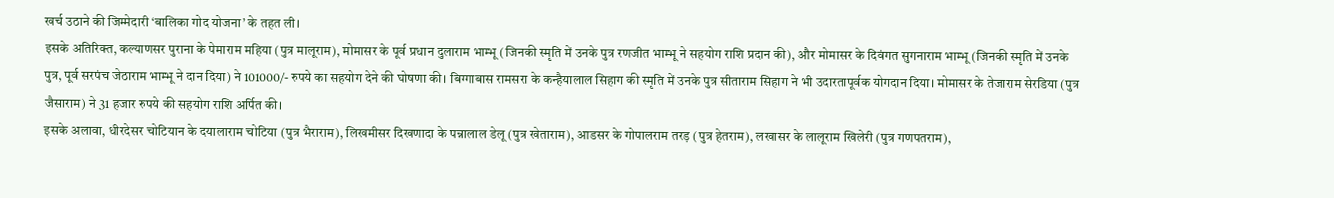खर्च उठाने की जिम्मेदारी ‘बालिका गोद योजना’ के तहत ली।
इसके अतिरिक्त, कल्याणसर पुराना के पेमाराम महिया (पुत्र मालूराम), मोमासर के पूर्व प्रधान दुलाराम भाम्भू (जिनकी स्मृति में उनके पुत्र रणजीत भाम्भू ने सहयोग राशि प्रदान की), और मोमासर के दिवंगत सुगनाराम भाम्भू (जिनकी स्मृति में उनके पुत्र, पूर्व सरपंच जेठाराम भाम्भू ने दान दिया) ने 101000/- रुपये का सहयोग देने की घोषणा की। बिग्गाबास रामसरा के कन्हैयालाल सिहाग की स्मृति में उनके पुत्र सीताराम सिहाग ने भी उदारतापूर्वक योगदान दिया। मोमासर के तेजाराम सेरडिया (पुत्र जैसाराम) ने 31 हजार रुपये की सहयोग राशि अर्पित की।
इसके अलावा, धीरदेसर चोटियान के दयालाराम चोटिया (पुत्र भैराराम), लिखमीसर दिखणादा के पन्नालाल डेलू (पुत्र खेताराम), आडसर के गोपालराम तरड़ (पुत्र हेतराम), लखासर के लालूराम खिलेरी (पुत्र गणपतराम),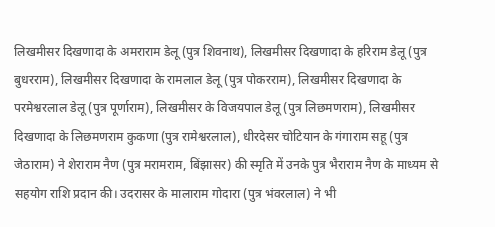लिखमीसर दिखणादा के अमराराम डेलू (पुत्र शिवनाथ), लिखमीसर दिखणादा के हरिराम डेलू (पुत्र बुधरराम), लिखमीसर दिखणादा के रामलाल डेलू (पुत्र पोकरराम), लिखमीसर दिखणादा के परमेश्वरलाल डेलू (पुत्र पूर्णाराम), लिखमीसर के विजयपाल डेलू (पुत्र लिछमणराम), लिखमीसर दिखणादा के लिछमणराम कुकणा (पुत्र रामेश्वरलाल), धीरदेसर चोटियान के गंगाराम सहू (पुत्र जेठाराम) ने शेराराम नैण (पुत्र मरामराम, बिंझासर) की स्मृति में उनके पुत्र भैराराम नैण के माध्यम से सहयोग राशि प्रदान की। उदरासर के मालाराम गोदारा (पुत्र भंवरलाल) ने भी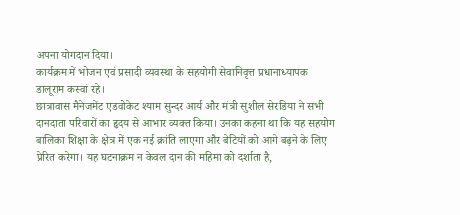अपना योगदान दिया।
कार्यक्रम में भोजन एवं प्रसादी व्यवस्था के सहयोगी सेवानिवृत्त प्रधानाध्यापक डालूराम कस्वां रहे।
छात्रावास मैनेजमेंट एडवोकेट श्याम सुन्दर आर्य और मंत्री सुशील सेरडिया ने सभी दानदाता परिवारों का हृदय से आभार व्यक्त किया। उनका कहना था कि यह सहयोग बालिका शिक्षा के क्षेत्र में एक नई क्रांति लाएगा और बेटियों को आगे बढ़ने के लिए प्रेरित करेगा। यह घटनाक्रम न केवल दान की महिमा को दर्शाता है,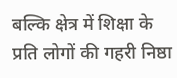बल्कि क्षेत्र में शिक्षा के प्रति लोगों की गहरी निष्ठा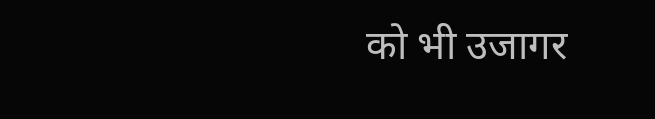को भी उजागर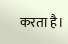करता है।